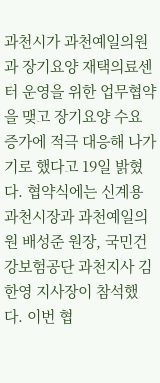과천시가 과천예일의원과 장기요양 재택의료센터 운영을 위한 업무협약을 맺고 장기요양 수요 증가에 적극 대응해 나가기로 했다고 19일 밝혔다. 협약식에는 신계용 과천시장과 과천예일의원 배성준 원장, 국민건강보험공단 과천지사 김한영 지사장이 참석했다. 이번 협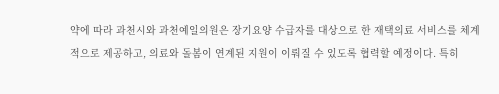약에 따라 과천시와 과천예일의원은 장기요양 수급자를 대상으로 한 재택의료 서비스를 체계적으로 제공하고, 의료와 돌봄이 연계된 지원이 이뤄질 수 있도록 협력할 예정이다. 특히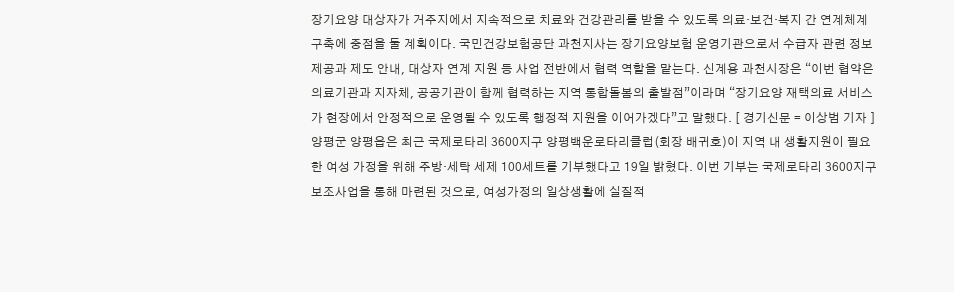장기요양 대상자가 거주지에서 지속적으로 치료와 건강관리를 받을 수 있도록 의료·보건·복지 간 연계체계 구축에 중점을 둘 계획이다. 국민건강보험공단 과천지사는 장기요양보험 운영기관으로서 수급자 관련 정보 제공과 제도 안내, 대상자 연계 지원 등 사업 전반에서 협력 역할을 맡는다. 신계용 과천시장은 “이번 협약은 의료기관과 지자체, 공공기관이 함께 협력하는 지역 통합돌봄의 출발점”이라며 “장기요양 재택의료 서비스가 현장에서 안정적으로 운영될 수 있도록 행정적 지원을 이어가겠다”고 말했다. [ 경기신문 = 이상범 기자 ]
양평군 양평읍은 최근 국제로타리 3600지구 양평백운로타리클럽(회장 배귀호)이 지역 내 생활지원이 필요한 여성 가정을 위해 주방·세탁 세제 100세트를 기부했다고 19일 밝혔다. 이번 기부는 국제로타리 3600지구 보조사업을 통해 마련된 것으로, 여성가정의 일상생활에 실질적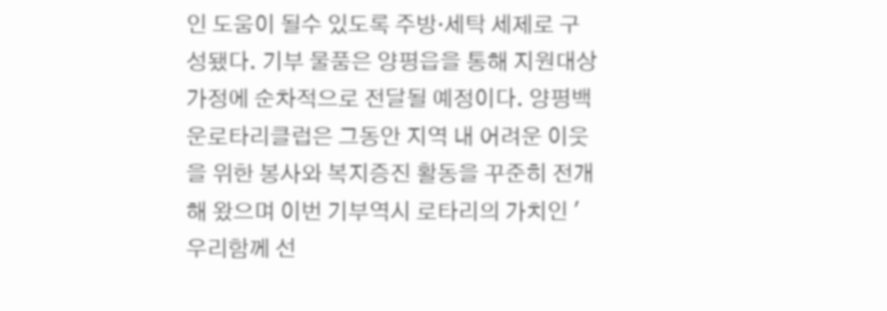인 도움이 될수 있도록 주방·세탁 세제로 구성됐다. 기부 물품은 양평읍을 통해 지원대상 가정에 순차적으로 전달될 예정이다. 양평백운로타리클럽은 그동안 지역 내 어려운 이웃을 위한 봉사와 복지증진 활동을 꾸준히 전개해 왔으며 이번 기부역시 로타리의 가치인 '우리함께 선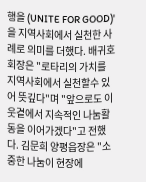행을 (UNITE FOR GOOD)'을 지역사회에서 실천한 사례로 의미를 더했다. 배귀호 회장은 "로타리의 가치를 지역사회에서 실천할수 있어 뜻깊다"며 "앞으로도 이웃곁에서 지속적인 나눔활동을 이어가겠다"고 전했다. 김문희 양평읍장은 "소중한 나눔이 현장에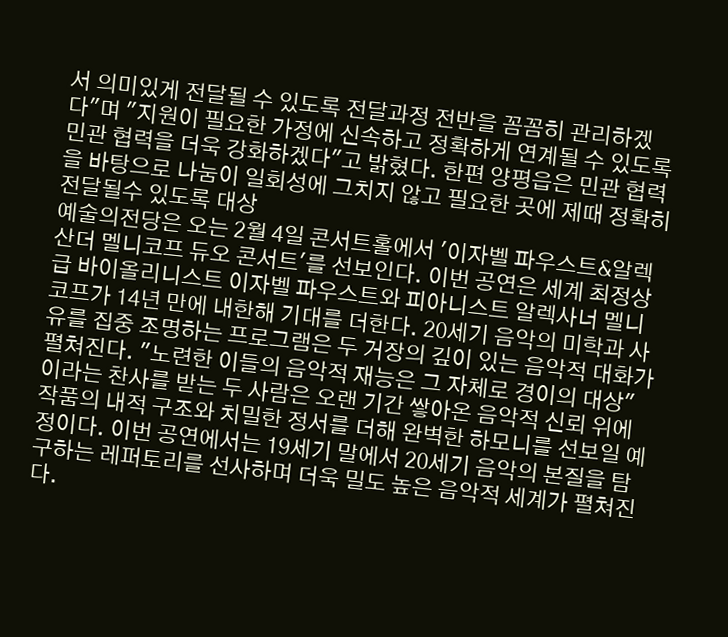서 의미있게 전달될 수 있도록 전달과정 전반을 꼼꼼히 관리하겠다"며 "지원이 필요한 가정에 신속하고 정확하게 연계될 수 있도록 민관 협력을 더욱 강화하겠다"고 밝혔다. 한편 양평읍은 민관 협력을 바탕으로 나눔이 일회성에 그치지 않고 필요한 곳에 제때 정확히 전달될수 있도록 대상
예술의전당은 오는 2월 4일 콘서트홀에서 '이자벨 파우스트&알렉산더 멜니코프 듀오 콘서트'를 선보인다. 이번 공연은 세계 최정상급 바이올리니스트 이자벨 파우스트와 피아니스트 알렉사너 멜니코프가 14년 만에 내한해 기대를 더한다. 20세기 음악의 미학과 사유를 집중 조명하는 프로그램은 두 거장의 깊이 있는 음악적 대화가 펼쳐진다. "노련한 이들의 음악적 재능은 그 자체로 경이의 대상"이라는 찬사를 받는 두 사람은 오랜 기간 쌓아온 음악적 신뢰 위에 작품의 내적 구조와 치밀한 정서를 더해 완벽한 하모니를 선보일 예정이다. 이번 공연에서는 19세기 말에서 20세기 음악의 본질을 탐구하는 레퍼토리를 선사하며 더욱 밀도 높은 음악적 세계가 펼쳐진다.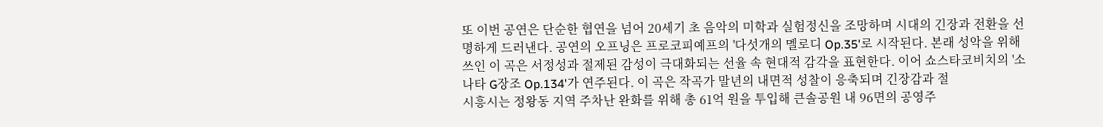또 이번 공연은 단순한 협연을 넘어 20세기 초 음악의 미학과 실험정신을 조망하며 시대의 긴장과 전환을 선명하게 드러낸다. 공연의 오프닝은 프로코피예프의 '다섯개의 멜로디 Op.35'로 시작된다. 본래 성악을 위해 쓰인 이 곡은 서정성과 절제된 감성이 극대화되는 선율 속 현대적 감각을 표현한다. 이어 쇼스타코비치의 '소나타 G장조 Op.134'가 연주된다. 이 곡은 작곡가 말년의 내면적 성찰이 응축되며 긴장감과 절
시흥시는 정왕동 지역 주차난 완화를 위해 총 61억 원을 투입해 큰솔공원 내 96면의 공영주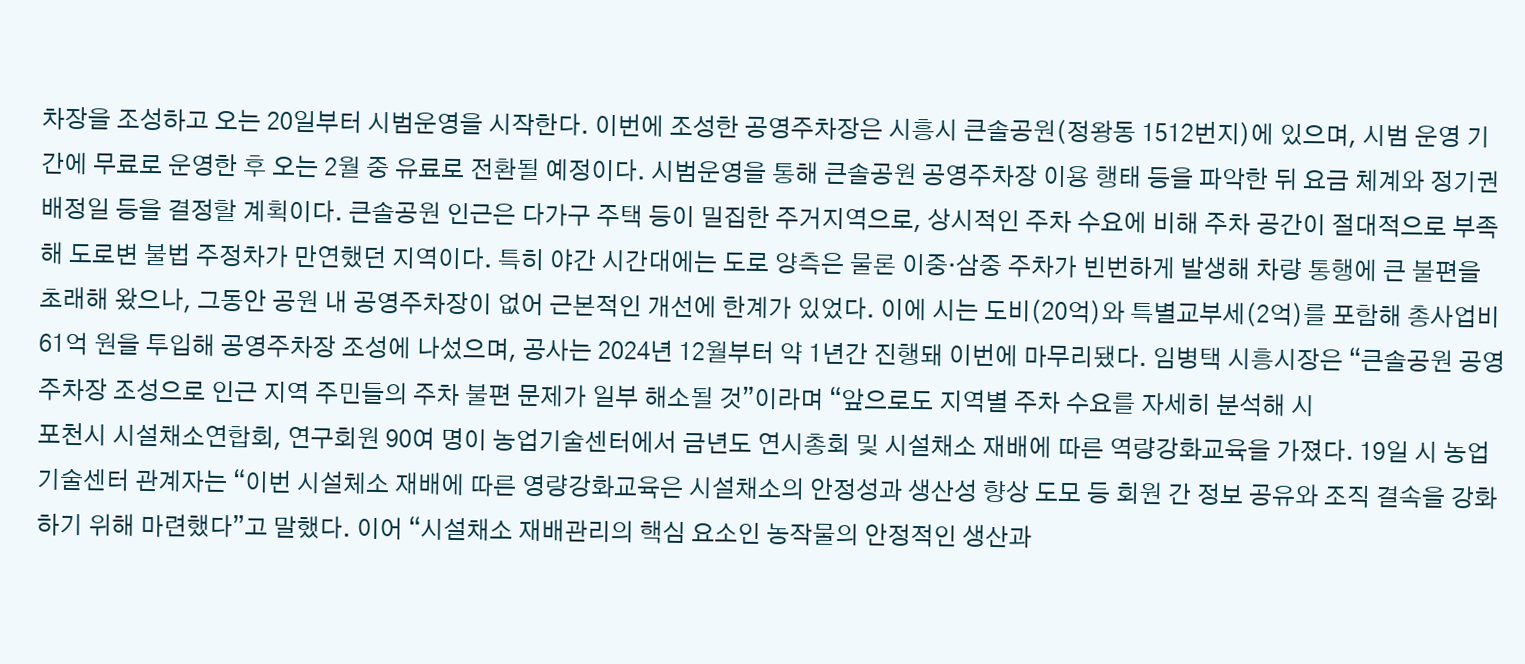차장을 조성하고 오는 20일부터 시범운영을 시작한다. 이번에 조성한 공영주차장은 시흥시 큰솔공원(정왕동 1512번지)에 있으며, 시범 운영 기간에 무료로 운영한 후 오는 2월 중 유료로 전환될 예정이다. 시범운영을 통해 큰솔공원 공영주차장 이용 행태 등을 파악한 뒤 요금 체계와 정기권 배정일 등을 결정할 계획이다. 큰솔공원 인근은 다가구 주택 등이 밀집한 주거지역으로, 상시적인 주차 수요에 비해 주차 공간이 절대적으로 부족해 도로변 불법 주정차가 만연했던 지역이다. 특히 야간 시간대에는 도로 양측은 물론 이중·삼중 주차가 빈번하게 발생해 차량 통행에 큰 불편을 초래해 왔으나, 그동안 공원 내 공영주차장이 없어 근본적인 개선에 한계가 있었다. 이에 시는 도비(20억)와 특별교부세(2억)를 포함해 총사업비 61억 원을 투입해 공영주차장 조성에 나섰으며, 공사는 2024년 12월부터 약 1년간 진행돼 이번에 마무리됐다. 임병택 시흥시장은 “큰솔공원 공영주차장 조성으로 인근 지역 주민들의 주차 불편 문제가 일부 해소될 것”이라며 “앞으로도 지역별 주차 수요를 자세히 분석해 시
포천시 시설채소연합회, 연구회원 90여 명이 농업기술센터에서 금년도 연시총회 및 시설채소 재배에 따른 역량강화교육을 가졌다. 19일 시 농업기술센터 관계자는 “이번 시설체소 재배에 따른 영량강화교육은 시설채소의 안정성과 생산성 향상 도모 등 회원 간 정보 공유와 조직 결속을 강화하기 위해 마련했다”고 말했다. 이어 “시설채소 재배관리의 핵심 요소인 농작물의 안정적인 생산과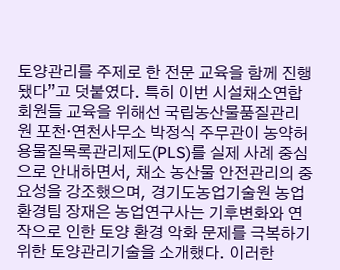토양관리를 주제로 한 전문 교육을 함께 진행됐다”고 덧붙였다. 특히 이번 시설채소연합회원들 교육을 위해선 국립농산물품질관리원 포천·연천사무소 박정식 주무관이 농약허용물질목록관리제도(PLS)를 실제 사례 중심으로 안내하면서, 채소 농산물 안전관리의 중요성을 강조했으며, 경기도농업기술원 농업환경팀 장재은 농업연구사는 기후변화와 연작으로 인한 토양 환경 악화 문제를 극복하기 위한 토양관리기술을 소개했다. 이러한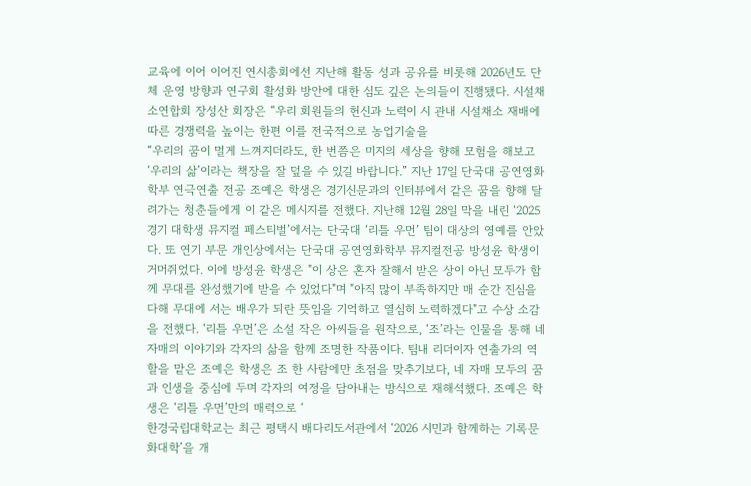교육에 이어 이어진 연시총회에선 지난해 활동 성과 공유를 비롯해 2026년도 단체 운영 방향과 연구회 활성화 방안에 대한 심도 깊은 논의들이 진행됐다. 시설채소연합회 장성산 회장은 “우리 회원들의 헌신과 노력이 시 관내 시설채소 재배에 따른 경쟁력을 높이는 한편 이를 전국적으로 농업기술을
“우리의 꿈이 멀게 느껴지더라도, 한 번쯤은 미지의 세상을 향해 모험을 해보고 ‘우리의 삶’이라는 책장을 잘 덮을 수 있길 바랍니다.” 지난 17일 단국대 공연영화학부 연극연출 전공 조예은 학생은 경기신문과의 인터뷰에서 같은 꿈을 향해 달려가는 청춘들에게 이 같은 메시지를 전했다. 지난해 12월 28일 막을 내린 ‘2025 경기 대학생 뮤지컬 페스티벌’에서는 단국대 ‘리틀 우먼’ 팀이 대상의 영예를 안았다. 또 연기 부문 개인상에서는 단국대 공연영화학부 뮤지컬전공 방성윤 학생이 거머쥐었다. 이에 방성윤 학생은 "이 상은 혼자 잘해서 받은 상이 아닌 모두가 함께 무대를 완성했기에 받을 수 있었다"며 "아직 많이 부족하지만 매 순간 진심을 다해 무대에 서는 배우가 되란 뜻임을 기억하고 열심히 노력하겠다"고 수상 소감을 전했다. ‘리틀 우먼’은 소설 작은 아씨들을 원작으로, ‘조’라는 인물을 통해 네 자매의 이야기와 각자의 삶을 함께 조명한 작품이다. 팀내 리더이자 연출가의 역할을 맡은 조예은 학생은 조 한 사람에만 초점을 맞추기보다, 네 자매 모두의 꿈과 인생을 중심에 두며 각자의 여정을 담아내는 방식으로 재해석했다. 조예은 학생은 ‘리틀 우먼’만의 매력으로 ‘
한경국립대학교는 최근 평택시 배다리도서관에서 ‘2026 시민과 함께하는 기록문화대학’을 개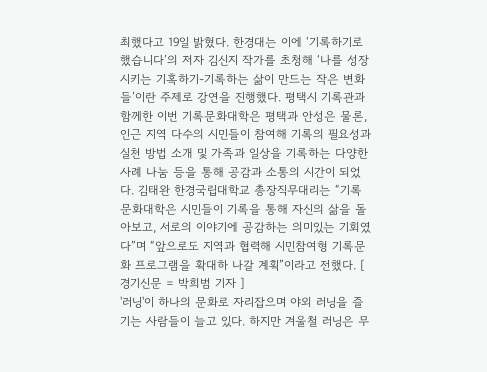최했다고 19일 밝혔다. 한경대는 이에 ‘기록하기로 했습니다’의 저자 김신지 작가를 초청해 ‘나를 성장시키는 기혹하기-기록하는 삶이 만드는 작은 변화들’이란 주제로 강연을 진행했다. 평택시 기록관과 함께한 이번 기록문화대학은 평택과 안성은 물론, 인근 지역 다수의 시민들이 참여해 기록의 필요성과 실천 방법 소개 및 가족과 일상을 기록하는 다양한 사례 나눔 등을 통해 공감과 소통의 시간이 되었다. 김태완 한경국립대학교 총장직무대리는 “기록문화대학은 시민들이 기록을 통해 자신의 삶을 돌아보고, 서로의 이야기에 공감하는 의미있는 기회였다”며 “앞으로도 지역과 협력해 시민참여형 기록문화 프로그램을 확대하 나갈 계획”이라고 전했다. [ 경기신문 = 박희범 기자 ]
'러닝'이 하나의 문화로 자리잡으며 야외 러닝을 즐기는 사람들이 늘고 있다. 하지만 겨울철 러닝은 무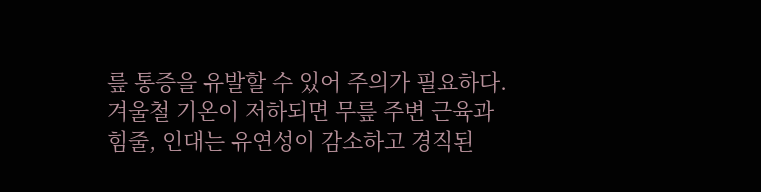릎 통증을 유발할 수 있어 주의가 필요하다. 겨울철 기온이 저하되면 무릎 주변 근육과 힘줄, 인대는 유연성이 감소하고 경직된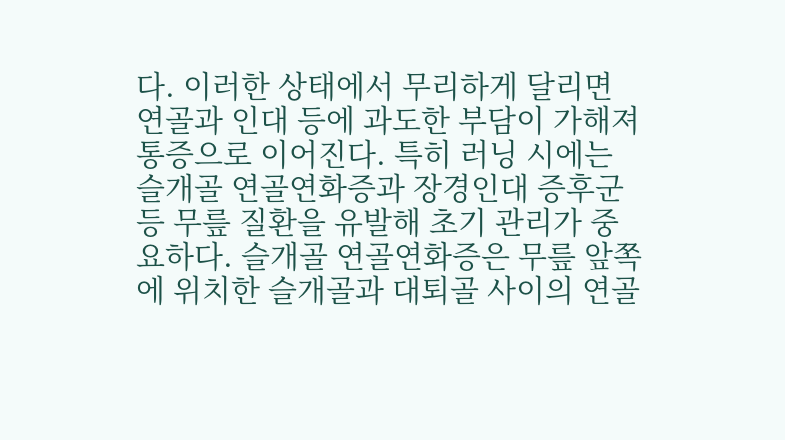다. 이러한 상태에서 무리하게 달리면 연골과 인대 등에 과도한 부담이 가해져 통증으로 이어진다. 특히 러닝 시에는 슬개골 연골연화증과 장경인대 증후군 등 무릎 질환을 유발해 초기 관리가 중요하다. 슬개골 연골연화증은 무릎 앞쪽에 위치한 슬개골과 대퇴골 사이의 연골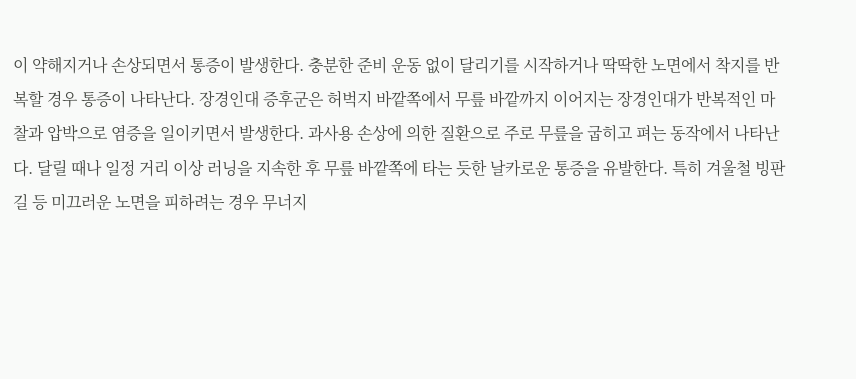이 약해지거나 손상되면서 통증이 발생한다. 충분한 준비 운동 없이 달리기를 시작하거나 딱딱한 노면에서 착지를 반복할 경우 통증이 나타난다. 장경인대 증후군은 허벅지 바깥쪽에서 무릎 바깥까지 이어지는 장경인대가 반복적인 마찰과 압박으로 염증을 일이키면서 발생한다. 과사용 손상에 의한 질환으로 주로 무릎을 굽히고 펴는 동작에서 나타난다. 달릴 때나 일정 거리 이상 러닝을 지속한 후 무릎 바깥쪽에 타는 듯한 날카로운 통증을 유발한다. 특히 겨울철 빙판길 등 미끄러운 노면을 피하려는 경우 무너지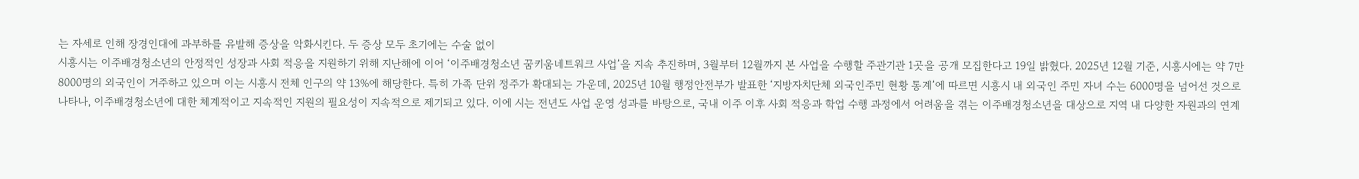는 자세로 인해 장경인대에 과부하를 유발해 증상을 악화시킨다. 두 증상 모두 초기에는 수술 없이
시흥시는 이주배경청소년의 안정적인 성장과 사회 적응을 지원하기 위해 지난해에 이어 ‘이주배경청소년 꿈키움네트워크 사업’을 지속 추진하며, 3월부터 12월까지 본 사업을 수행할 주관기관 1곳을 공개 모집한다고 19일 밝혔다. 2025년 12월 기준, 시흥시에는 약 7만 8000명의 외국인이 거주하고 있으며 이는 시흥시 전체 인구의 약 13%에 해당한다. 특히 가족 단위 정주가 확대되는 가운데, 2025년 10월 행정안전부가 발표한 ‘지방자치단체 외국인주민 현황 통계’에 따르면 시흥시 내 외국인 주민 자녀 수는 6000명을 넘어선 것으로 나타나, 이주배경청소년에 대한 체계적이고 지속적인 지원의 필요성이 지속적으로 제기되고 있다. 이에 시는 전년도 사업 운영 성과를 바탕으로, 국내 이주 이후 사회 적응과 학업 수행 과정에서 어려움을 겪는 이주배경청소년을 대상으로 지역 내 다양한 자원과의 연계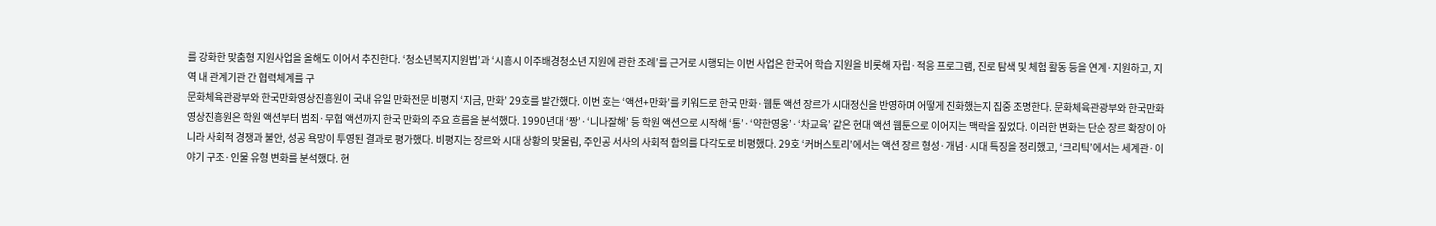를 강화한 맞춤형 지원사업을 올해도 이어서 추진한다. ‘청소년복지지원법’과 ‘시흥시 이주배경청소년 지원에 관한 조례’를 근거로 시행되는 이번 사업은 한국어 학습 지원을 비롯해 자립·적응 프로그램, 진로 탐색 및 체험 활동 등을 연계·지원하고, 지역 내 관계기관 간 협력체계를 구
문화체육관광부와 한국만화영상진흥원이 국내 유일 만화전문 비평지 ‘지금, 만화’ 29호를 발간했다. 이번 호는 ‘액션+만화’를 키워드로 한국 만화·웹툰 액션 장르가 시대정신을 반영하며 어떻게 진화했는지 집중 조명한다. 문화체육관광부와 한국만화영상진흥원은 학원 액션부터 범죄·무협 액션까지 한국 만화의 주요 흐름을 분석했다. 1990년대 ‘짱’·‘니나잘해’ 등 학원 액션으로 시작해 ‘통’·‘약한영웅’·‘차교육’ 같은 현대 액션 웹툰으로 이어지는 맥락을 짚었다. 이러한 변화는 단순 장르 확장이 아니라 사회적 경쟁과 불안, 성공 욕망이 투영된 결과로 평가했다. 비평지는 장르와 시대 상황의 맞물림, 주인공 서사의 사회적 함의를 다각도로 비평했다. 29호 ‘커버스토리’에서는 액션 장르 형성·개념·시대 특징을 정리했고, ‘크리틱’에서는 세계관·이야기 구조·인물 유형 변화를 분석했다. 현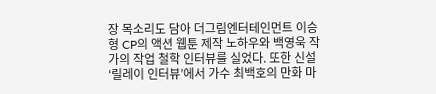장 목소리도 담아 더그림엔터테인먼트 이승형 CP의 액션 웹툰 제작 노하우와 백영욱 작가의 작업 철학 인터뷰를 실었다. 또한 신설 ‘릴레이 인터뷰’에서 가수 최백호의 만화 마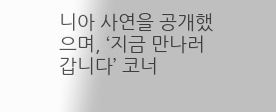니아 사연을 공개했으며, ‘지금 만나러 갑니다’ 코너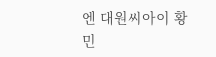엔 대원씨아이 황민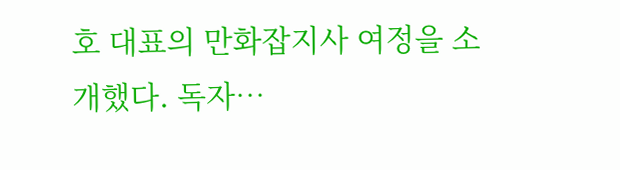호 대표의 만화잡지사 여정을 소개했다. 독자…